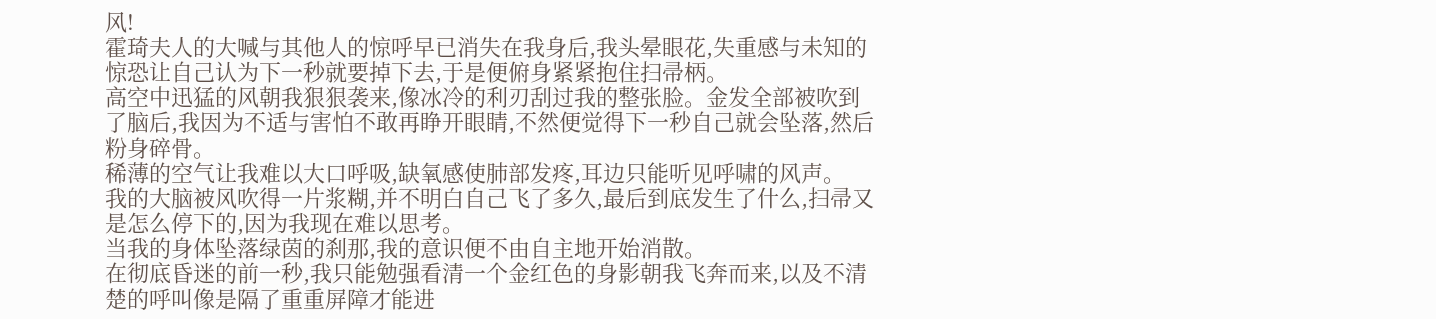风!
霍琦夫人的大喊与其他人的惊呼早已消失在我身后,我头晕眼花,失重感与未知的惊恐让自己认为下一秒就要掉下去,于是便俯身紧紧抱住扫帚柄。
高空中迅猛的风朝我狠狠袭来,像冰冷的利刃刮过我的整张脸。金发全部被吹到了脑后,我因为不适与害怕不敢再睁开眼睛,不然便觉得下一秒自己就会坠落,然后粉身碎骨。
稀薄的空气让我难以大口呼吸,缺氧感使肺部发疼,耳边只能听见呼啸的风声。
我的大脑被风吹得一片浆糊,并不明白自己飞了多久,最后到底发生了什么,扫帚又是怎么停下的,因为我现在难以思考。
当我的身体坠落绿茵的刹那,我的意识便不由自主地开始消散。
在彻底昏迷的前一秒,我只能勉强看清一个金红色的身影朝我飞奔而来,以及不清楚的呼叫像是隔了重重屏障才能进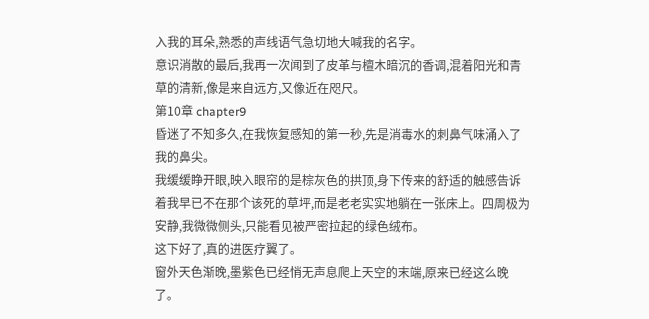入我的耳朵,熟悉的声线语气急切地大喊我的名字。
意识消散的最后,我再一次闻到了皮革与檀木暗沉的香调,混着阳光和青草的清新,像是来自远方,又像近在咫尺。
第10章 chapter9
昏迷了不知多久,在我恢复感知的第一秒,先是消毒水的刺鼻气味涌入了我的鼻尖。
我缓缓睁开眼,映入眼帘的是棕灰色的拱顶,身下传来的舒适的触感告诉着我早已不在那个该死的草坪,而是老老实实地躺在一张床上。四周极为安静,我微微侧头,只能看见被严密拉起的绿色绒布。
这下好了,真的进医疗翼了。
窗外天色渐晚,墨紫色已经悄无声息爬上天空的末端,原来已经这么晚了。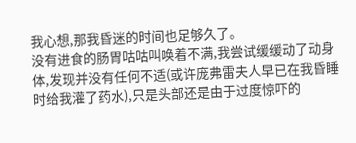我心想,那我昏迷的时间也足够久了。
没有进食的肠胃咕咕叫唤着不满,我尝试缓缓动了动身体,发现并没有任何不适(或许庞弗雷夫人早已在我昏睡时给我灌了药水),只是头部还是由于过度惊吓的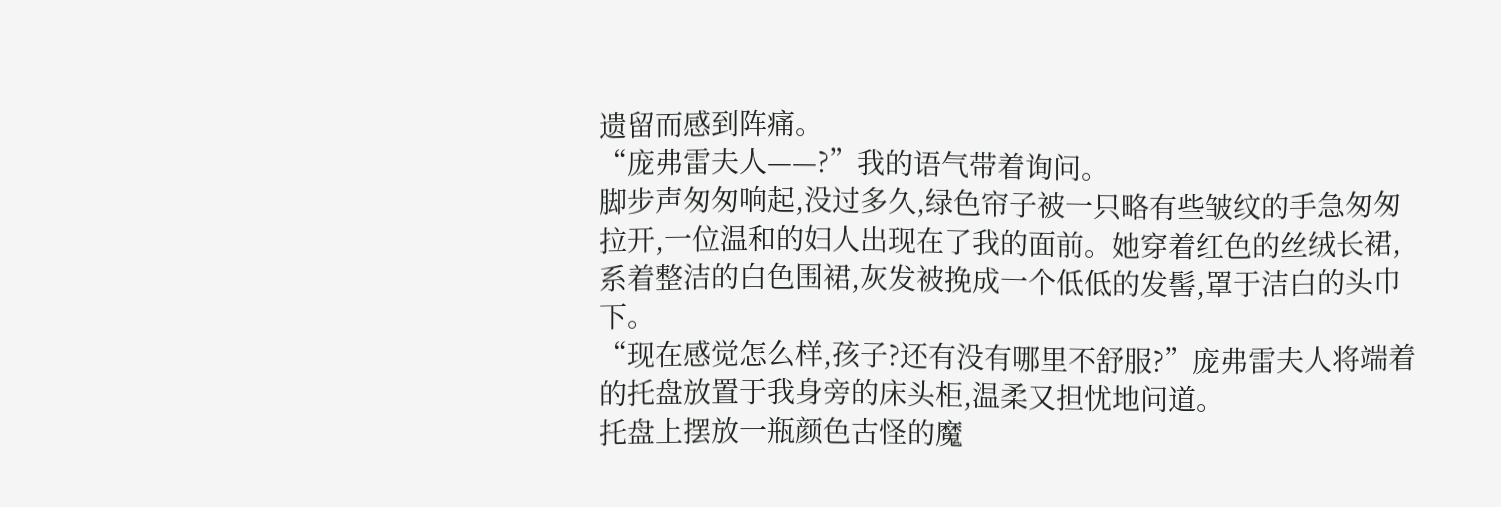遗留而感到阵痛。
“庞弗雷夫人——?”我的语气带着询问。
脚步声匆匆响起,没过多久,绿色帘子被一只略有些皱纹的手急匆匆拉开,一位温和的妇人出现在了我的面前。她穿着红色的丝绒长裙,系着整洁的白色围裙,灰发被挽成一个低低的发髻,罩于洁白的头巾下。
“现在感觉怎么样,孩子?还有没有哪里不舒服?”庞弗雷夫人将端着的托盘放置于我身旁的床头柜,温柔又担忧地问道。
托盘上摆放一瓶颜色古怪的魔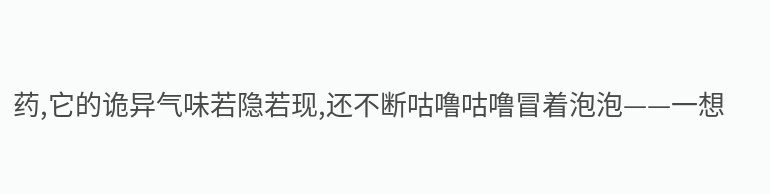药,它的诡异气味若隐若现,还不断咕噜咕噜冒着泡泡——一想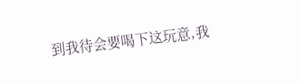到我待会要喝下这玩意,我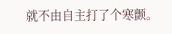就不由自主打了个寒颤。